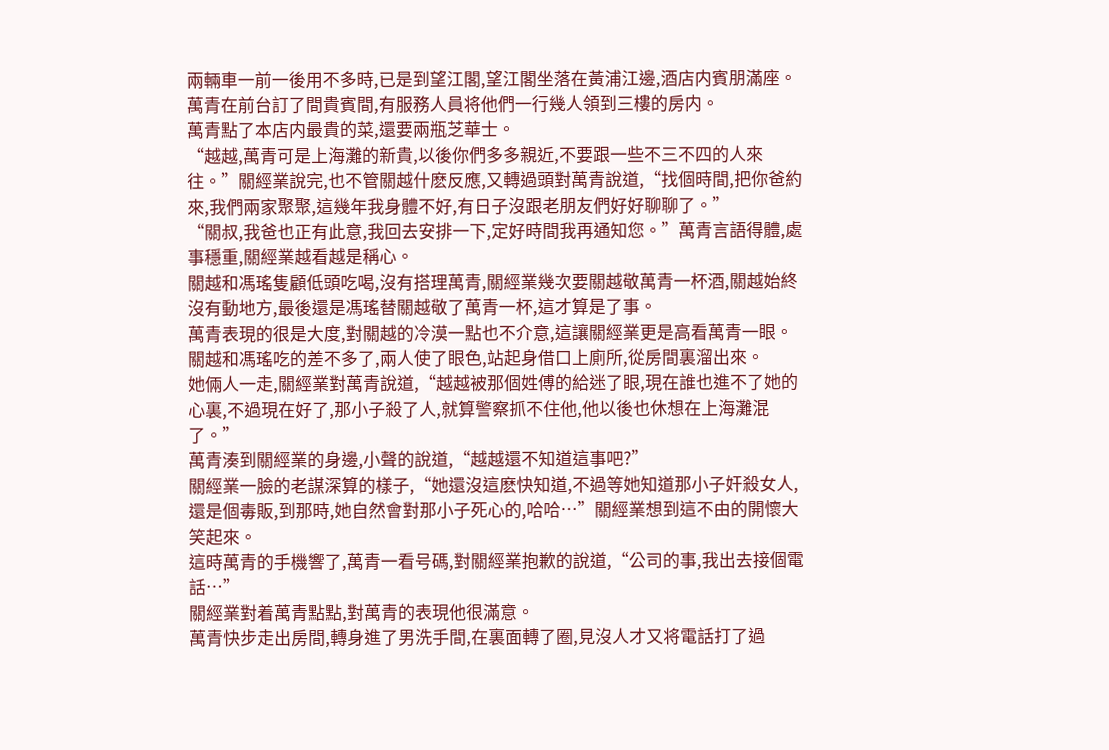兩輛車一前一後用不多時,已是到望江閣,望江閣坐落在黃浦江邊,酒店内賓朋滿座。
萬青在前台訂了間貴賓間,有服務人員将他們一行幾人領到三樓的房内。
萬青點了本店内最貴的菜,還要兩瓶芝華士。
“越越,萬青可是上海灘的新貴,以後你們多多親近,不要跟一些不三不四的人來往。”關經業說完,也不管關越什麽反應,又轉過頭對萬青說道,“找個時間,把你爸約來,我們兩家聚聚,這幾年我身體不好,有日子沒跟老朋友們好好聊聊了。”
“關叔,我爸也正有此意,我回去安排一下,定好時間我再通知您。”萬青言語得體,處事穩重,關經業越看越是稱心。
關越和馮瑤隻顧低頭吃喝,沒有搭理萬青,關經業幾次要關越敬萬青一杯酒,關越始終沒有動地方,最後還是馮瑤替關越敬了萬青一杯,這才算是了事。
萬青表現的很是大度,對關越的冷漠一點也不介意,這讓關經業更是高看萬青一眼。
關越和馮瑤吃的差不多了,兩人使了眼色,站起身借口上廁所,從房間裏溜出來。
她倆人一走,關經業對萬青說道,“越越被那個姓傅的給迷了眼,現在誰也進不了她的心裏,不過現在好了,那小子殺了人,就算警察抓不住他,他以後也休想在上海灘混了。”
萬青湊到關經業的身邊,小聲的說道,“越越還不知道這事吧?”
關經業一臉的老謀深算的樣子,“她還沒這麽快知道,不過等她知道那小子奸殺女人,還是個毒販,到那時,她自然會對那小子死心的,哈哈…”關經業想到這不由的開懷大笑起來。
這時萬青的手機響了,萬青一看号碼,對關經業抱歉的說道,“公司的事,我出去接個電話…”
關經業對着萬青點點,對萬青的表現他很滿意。
萬青快步走出房間,轉身進了男洗手間,在裏面轉了圈,見沒人才又将電話打了過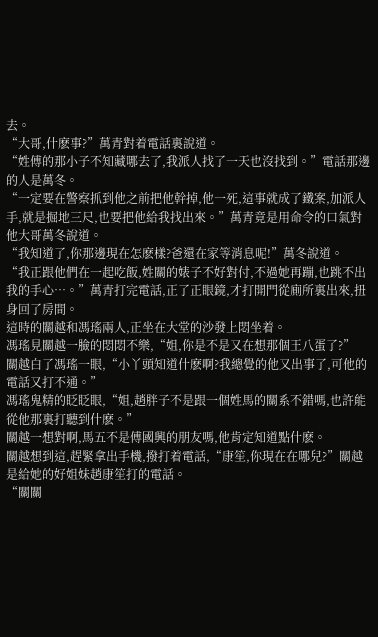去。
“大哥,什麽事?”萬青對着電話裏說道。
“姓傅的那小子不知藏哪去了,我派人找了一天也沒找到。”電話那邊的人是萬冬。
“一定要在警察抓到他之前把他幹掉,他一死,這事就成了鐵案,加派人手,就是掘地三尺,也要把他給我找出來。”萬青竟是用命令的口氣對他大哥萬冬說道。
“我知道了,你那邊現在怎麽樣?爸還在家等消息呢!”萬冬說道。
“我正跟他們在一起吃飯,姓關的婊子不好對付,不過她再蹦,也跳不出我的手心…。”萬青打完電話,正了正眼鏡,才打開門從廁所裏出來,扭身回了房間。
這時的關越和馮瑤兩人,正坐在大堂的沙發上悶坐着。
馮瑤見關越一臉的悶悶不樂,“姐,你是不是又在想那個王八蛋了?”
關越白了馮瑤一眼,“小丫頭知道什麽啊?我總覺的他又出事了,可他的電話又打不通。”
馮瑤鬼精的眨眨眼,“姐,趙胖子不是跟一個姓馬的關系不錯嗎,也許能從他那裏打聽到什麽。”
關越一想對啊,馬五不是傅國興的朋友嗎,他肯定知道點什麽。
關越想到這,趕緊拿出手機,撥打着電話,“康笙,你現在在哪兒?”關越是給她的好姐妹趙康笙打的電話。
“關關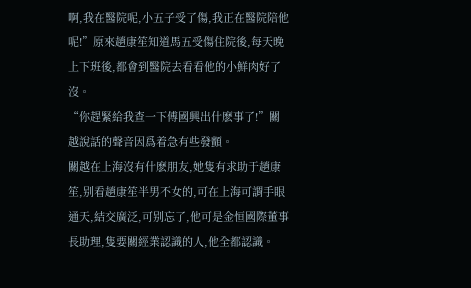啊,我在醫院呢,小五子受了傷,我正在醫院陪他呢!”原來趙康笙知道馬五受傷住院後,每天晚上下班後,都會到醫院去看看他的小鮮肉好了沒。
“你趕緊給我查一下傅國興出什麽事了!”關越說話的聲音因爲着急有些發顫。
關越在上海沒有什麽朋友,她隻有求助于趙康笙,别看趙康笙半男不女的,可在上海可謂手眼通天,結交廣泛,可别忘了,他可是金恒國際董事長助理,隻要關經業認識的人,他全都認識。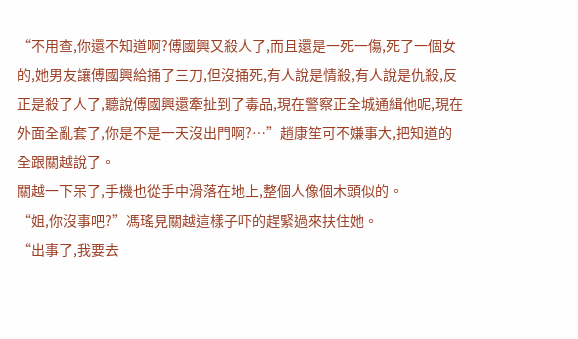“不用查,你還不知道啊?傅國興又殺人了,而且還是一死一傷,死了一個女的,她男友讓傅國興給捅了三刀,但沒捅死,有人說是情殺,有人說是仇殺,反正是殺了人了,聽說傅國興還牽扯到了毒品,現在警察正全城通緝他呢,現在外面全亂套了,你是不是一天沒出門啊?…”趙康笙可不嫌事大,把知道的全跟關越說了。
關越一下呆了,手機也從手中滑落在地上,整個人像個木頭似的。
“姐,你沒事吧?”馮瑤見關越這樣子吓的趕緊過來扶住她。
“出事了,我要去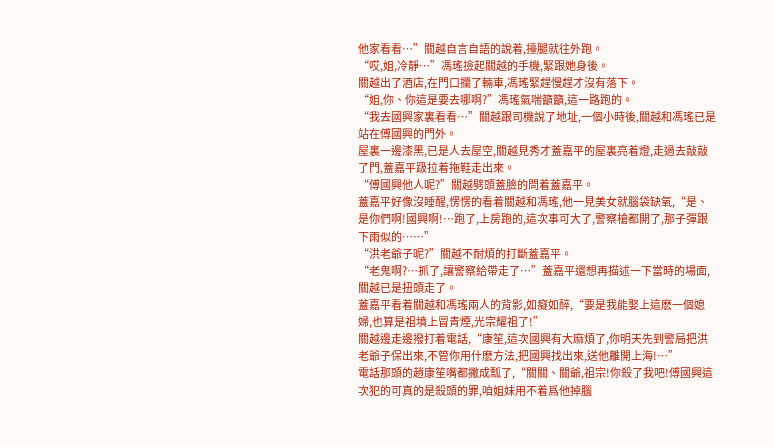他家看看…”關越自言自語的說着,擡腿就往外跑。
“哎,姐,冷靜…”馮瑤撿起關越的手機,緊跟她身後。
關越出了酒店,在門口攔了輛車,馮瑤緊趕慢趕才沒有落下。
“姐,你、你這是要去哪啊?”馮瑤氣喘籲籲,這一路跑的。
“我去國興家裏看看…”關越跟司機說了地址,一個小時後,關越和馮瑤已是站在傅國興的門外。
屋裏一邊漆黑,已是人去屋空,關越見秀才蓋嘉平的屋裏亮着燈,走過去敲敲了門,蓋嘉平趿拉着拖鞋走出來。
“傅國興他人呢?”關越劈頭蓋臉的問着蓋嘉平。
蓋嘉平好像沒睡醒,愣愣的看着關越和馮瑤,他一見美女就腦袋缺氧,“是、是你們啊!國興啊!…跑了,上房跑的,這次事可大了,警察槍都開了,那子彈跟下雨似的……”
“洪老爺子呢?”關越不耐煩的打斷蓋嘉平。
“老鬼啊?…抓了,讓警察給帶走了…”蓋嘉平還想再描述一下當時的場面,關越已是扭頭走了。
蓋嘉平看着關越和馮瑤兩人的背影,如癡如醉,“要是我能娶上這麽一個媳婦,也算是祖墳上冒青煙,光宗耀祖了!”
關越邊走邊撥打着電話,“康笙,這次國興有大麻煩了,你明天先到警局把洪老爺子保出來,不管你用什麽方法,把國興找出來,送他離開上海!…”
電話那頭的趙康笙嘴都撇成瓢了,“關關、關爺,祖宗!你殺了我吧!傅國興這次犯的可真的是殺頭的罪,咱姐妹用不着爲他掉腦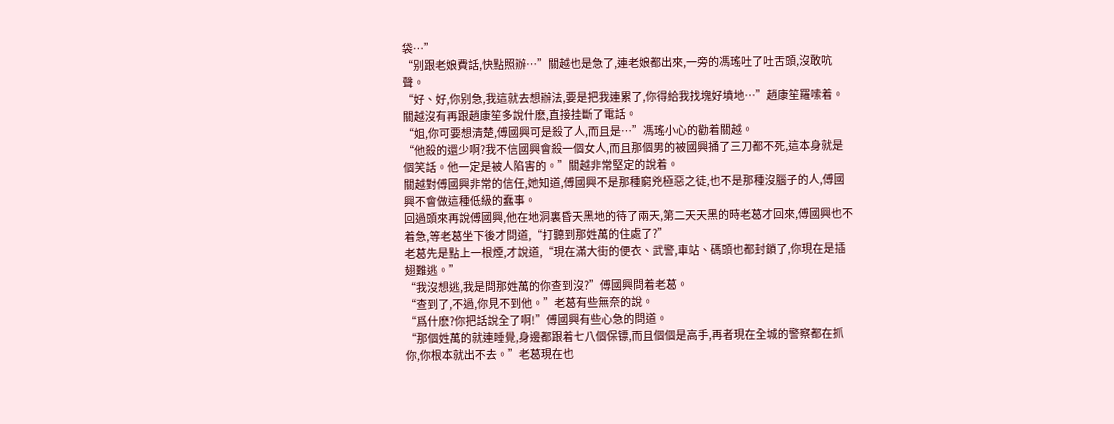袋…”
“别跟老娘費話,快點照辦…”關越也是急了,連老娘都出來,一旁的馮瑤吐了吐舌頭,沒敢吭聲。
“好、好,你别急,我這就去想辦法,要是把我連累了,你得給我找塊好墳地…”趙康笙羅嗦着。
關越沒有再跟趙康笙多說什麽,直接挂斷了電話。
“姐,你可要想清楚,傅國興可是殺了人,而且是…”馮瑤小心的勸着關越。
“他殺的還少啊?我不信國興會殺一個女人,而且那個男的被國興捅了三刀都不死,這本身就是個笑話。他一定是被人陷害的。”關越非常堅定的說着。
關越對傅國興非常的信任,她知道,傅國興不是那種窮兇極惡之徒,也不是那種沒腦子的人,傅國興不會做這種低級的蠢事。
回過頭來再說傅國興,他在地洞裏昏天黑地的待了兩天,第二天天黑的時老葛才回來,傅國興也不着急,等老葛坐下後才問道,“打聽到那姓萬的住處了?”
老葛先是點上一根煙,才說道,“現在滿大街的便衣、武警,車站、碼頭也都封鎖了,你現在是插翅難逃。”
“我沒想逃,我是問那姓萬的你查到沒?”傅國興問着老葛。
“查到了,不過,你見不到他。”老葛有些無奈的說。
“爲什麽?你把話說全了啊!”傅國興有些心急的問道。
“那個姓萬的就連睡覺,身邊都跟着七八個保镖,而且個個是高手,再者現在全城的警察都在抓你,你根本就出不去。”老葛現在也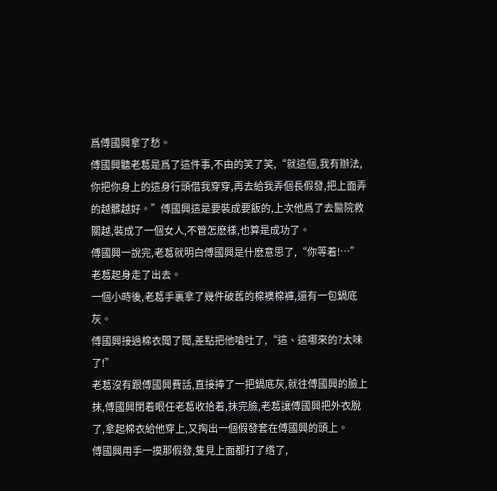爲傅國興拿了愁。
傅國興聽老葛是爲了這件事,不由的笑了笑,“就這個,我有辦法,你把你身上的這身行頭借我穿穿,再去給我弄個長假發,把上面弄的越髒越好。”傅國興這是要裝成要飯的,上次他爲了去醫院救關越,裝成了一個女人,不管怎麽樣,也算是成功了。
傅國興一說完,老葛就明白傅國興是什麽意思了,“你等着!…”老葛起身走了出去。
一個小時後,老葛手裏拿了幾件破舊的棉襖棉褲,還有一包鍋底灰。
傅國興接過棉衣聞了聞,差點把他嗆吐了,“這、這哪來的?太味了!”
老葛沒有跟傅國興費話,直接捧了一把鍋底灰,就往傅國興的臉上抹,傅國興閉着眼任老葛收拾着,抹完臉,老葛讓傅國興把外衣脫了,拿起棉衣給他穿上,又掏出一個假發套在傅國興的頭上。
傅國興用手一摸那假發,隻見上面都打了绺了,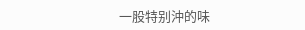一股特别沖的味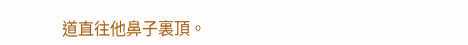道直往他鼻子裏頂。